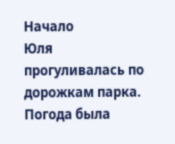Начало
Юля прогуливалась по дорожкам парка. Погода была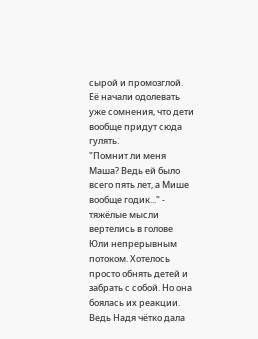сырой и промозглой. Её начали одолевать уже сомнения, что дети вообще придут сюда гулять.
"Помнит ли меня Маша? Ведь ей было всего пять лет, а Мише вообще годик..." - тяжёлые мысли вертелись в голове Юли непрерывным потоком. Хотелось просто обнять детей и забрать с собой. Но она боялась их реакции. Ведь Надя чётко дала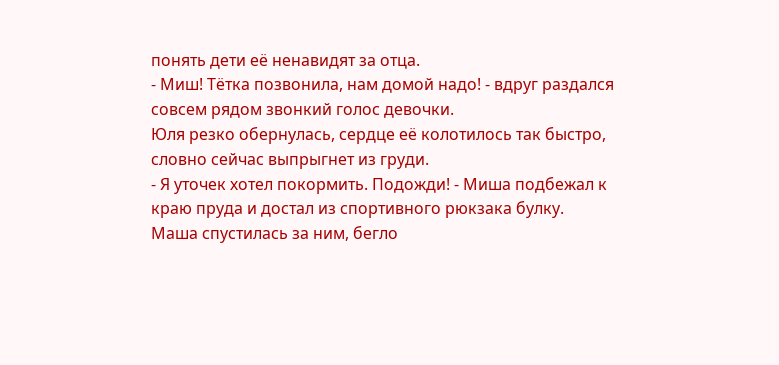понять дети её ненавидят за отца.
- Миш! Тётка позвонила, нам домой надо! - вдруг раздался совсем рядом звонкий голос девочки.
Юля резко обернулась, сердце её колотилось так быстро, словно сейчас выпрыгнет из груди.
- Я уточек хотел покормить. Подожди! - Миша подбежал к краю пруда и достал из спортивного рюкзака булку.
Маша спустилась за ним, бегло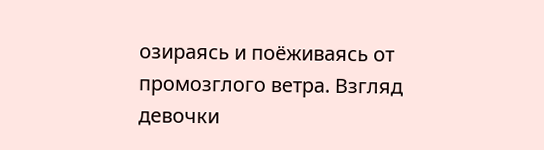озираясь и поёживаясь от промозглого ветра. Взгляд девочки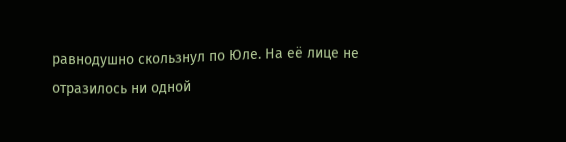равнодушно скользнул по Юле. На её лице не отразилось ни одной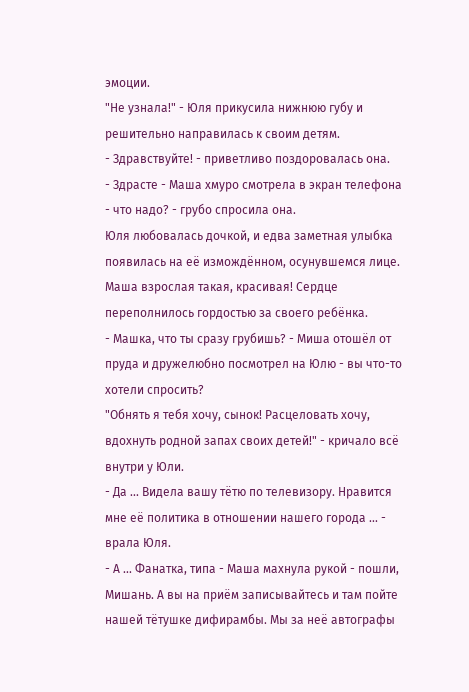эмоции.
"Не узнала!" - Юля прикусила нижнюю губу и решительно направилась к своим детям.
- Здравствуйте! - приветливо поздоровалась она.
- Здрасте - Маша хмуро смотрела в экран телефона - что надо? - грубо спросила она.
Юля любовалась дочкой, и едва заметная улыбка появилась на её измождённом, осунувшемся лице.
Маша взрослая такая, красивая! Сердце переполнилось гордостью за своего ребёнка.
- Машка, что ты сразу грубишь? - Миша отошёл от пруда и дружелюбно посмотрел на Юлю - вы что-то хотели спросить?
"Обнять я тебя хочу, сынок! Расцеловать хочу, вдохнуть родной запах своих детей!" - кричало всё внутри у Юли.
- Да ... Видела вашу тётю по телевизору. Нравится мне её политика в отношении нашего города ... - врала Юля.
- А ... Фанатка, типа - Маша махнула рукой - пошли, Мишань. А вы на приём записывайтесь и там пойте нашей тётушке дифирамбы. Мы за неё автографы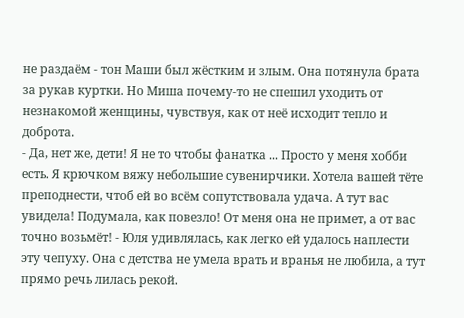не раздаём - тон Маши был жёстким и злым. Она потянула брата за рукав куртки. Но Миша почему-то не спешил уходить от незнакомой женщины, чувствуя, как от неё исходит тепло и доброта.
- Да, нет же, дети! Я не то чтобы фанатка ... Просто у меня хобби есть. Я крючком вяжу небольшие сувенирчики. Хотела вашей тёте преподнести, чтоб ей во всём сопутствовала удача. А тут вас увидела! Подумала, как повезло! От меня она не примет, а от вас точно возьмёт! - Юля удивлялась, как легко ей удалось наплести эту чепуху. Она с детства не умела врать и вранья не любила, а тут прямо речь лилась рекой.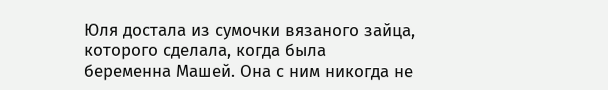Юля достала из сумочки вязаного зайца, которого сделала, когда была беременна Машей. Она с ним никогда не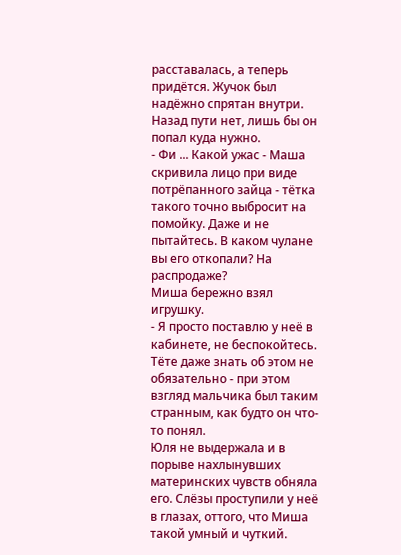расставалась, а теперь придётся. Жучок был надёжно спрятан внутри. Назад пути нет, лишь бы он попал куда нужно.
- Фи ... Какой ужас - Маша скривила лицо при виде потрёпанного зайца - тётка такого точно выбросит на помойку. Даже и не пытайтесь. В каком чулане вы его откопали? На распродаже?
Миша бережно взял игрушку.
- Я просто поставлю у неё в кабинете, не беспокойтесь. Тёте даже знать об этом не обязательно - при этом взгляд мальчика был таким странным, как будто он что-то понял.
Юля не выдержала и в порыве нахлынувших материнских чувств обняла его. Слёзы проступили у неё в глазах, оттого, что Миша такой умный и чуткий.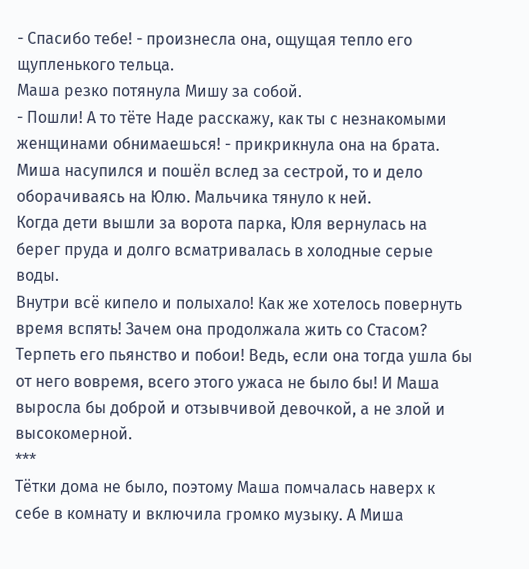- Спасибо тебе! - произнесла она, ощущая тепло его щупленького тельца.
Маша резко потянула Мишу за собой.
- Пошли! А то тёте Наде расскажу, как ты с незнакомыми женщинами обнимаешься! - прикрикнула она на брата.
Миша насупился и пошёл вслед за сестрой, то и дело оборачиваясь на Юлю. Мальчика тянуло к ней.
Когда дети вышли за ворота парка, Юля вернулась на берег пруда и долго всматривалась в холодные серые воды.
Внутри всё кипело и полыхало! Как же хотелось повернуть время вспять! Зачем она продолжала жить со Стасом? Терпеть его пьянство и побои! Ведь, если она тогда ушла бы от него вовремя, всего этого ужаса не было бы! И Маша выросла бы доброй и отзывчивой девочкой, а не злой и высокомерной.
***
Тётки дома не было, поэтому Маша помчалась наверх к себе в комнату и включила громко музыку. А Миша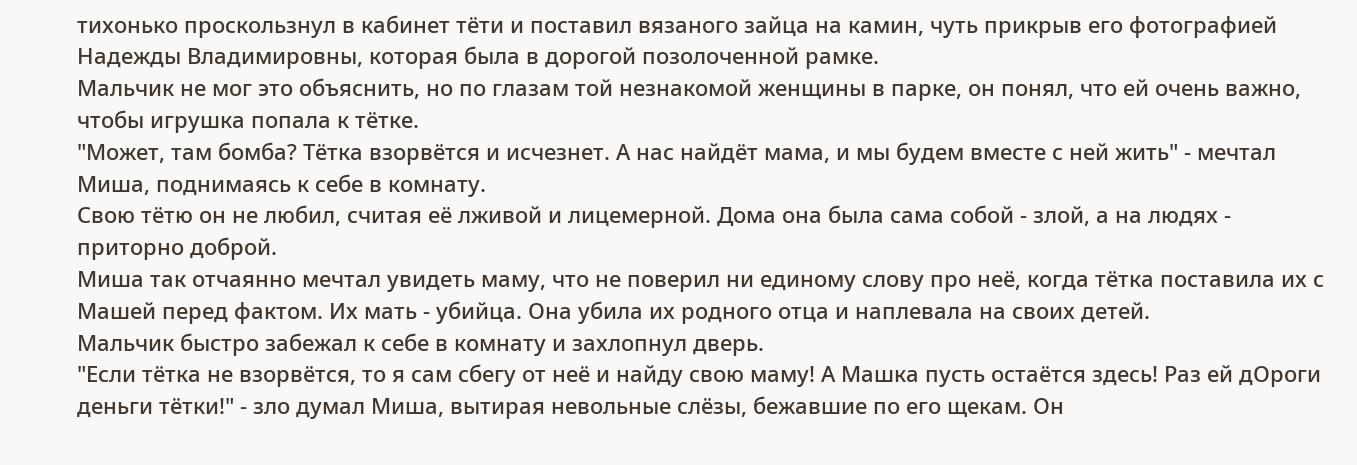тихонько проскользнул в кабинет тёти и поставил вязаного зайца на камин, чуть прикрыв его фотографией Надежды Владимировны, которая была в дорогой позолоченной рамке.
Мальчик не мог это объяснить, но по глазам той незнакомой женщины в парке, он понял, что ей очень важно, чтобы игрушка попала к тётке.
"Может, там бомба? Тётка взорвётся и исчезнет. А нас найдёт мама, и мы будем вместе с ней жить" - мечтал Миша, поднимаясь к себе в комнату.
Свою тётю он не любил, считая её лживой и лицемерной. Дома она была сама собой - злой, а на людях - приторно доброй.
Миша так отчаянно мечтал увидеть маму, что не поверил ни единому слову про неё, когда тётка поставила их с Машей перед фактом. Их мать - убийца. Она убила их родного отца и наплевала на своих детей.
Мальчик быстро забежал к себе в комнату и захлопнул дверь.
"Если тётка не взорвётся, то я сам сбегу от неё и найду свою маму! А Машка пусть остаётся здесь! Раз ей дОроги деньги тётки!" - зло думал Миша, вытирая невольные слёзы, бежавшие по его щекам. Он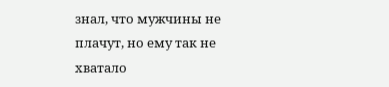знал, что мужчины не плачут, но ему так не хватало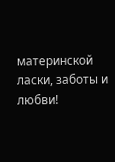материнской ласки, заботы и любви!